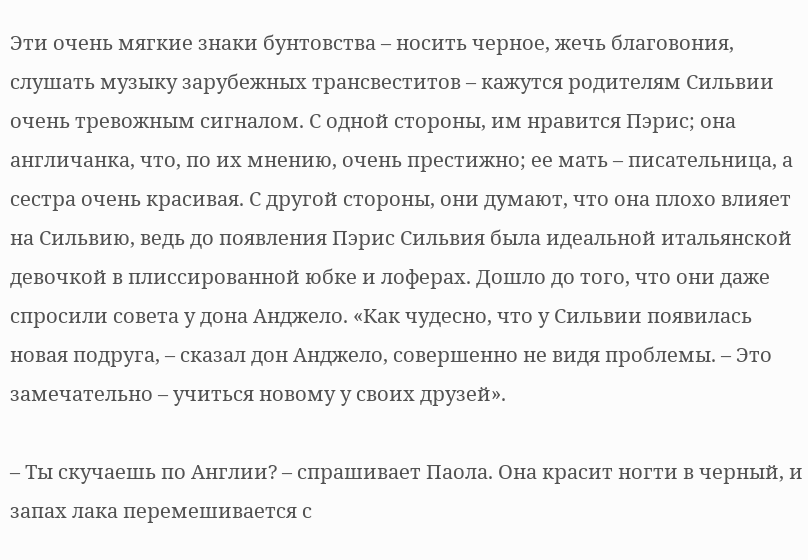Эти очень мягкие знаки бунтовства – носить черное, жечь благовония, слушать музыку зарубежных трансвеститов – кажутся родителям Сильвии очень тревожным сигналом. С одной стороны, им нравится Пэрис; она англичанка, что, по их мнению, очень престижно; ее мать – писательница, а сестра очень красивая. С другой стороны, они думают, что она плохо влияет на Сильвию, ведь до появления Пэрис Сильвия была идеальной итальянской девочкой в плиссированной юбке и лоферах. Дошло до того, что они даже спросили совета у дона Анджело. «Как чудесно, что у Сильвии появилась новая подруга, – сказал дон Анджело, совершенно не видя проблемы. – Это замечательно – учиться новому у своих друзей».

– Ты скучаешь по Англии? – спрашивает Паола. Она красит ногти в черный, и запах лака перемешивается с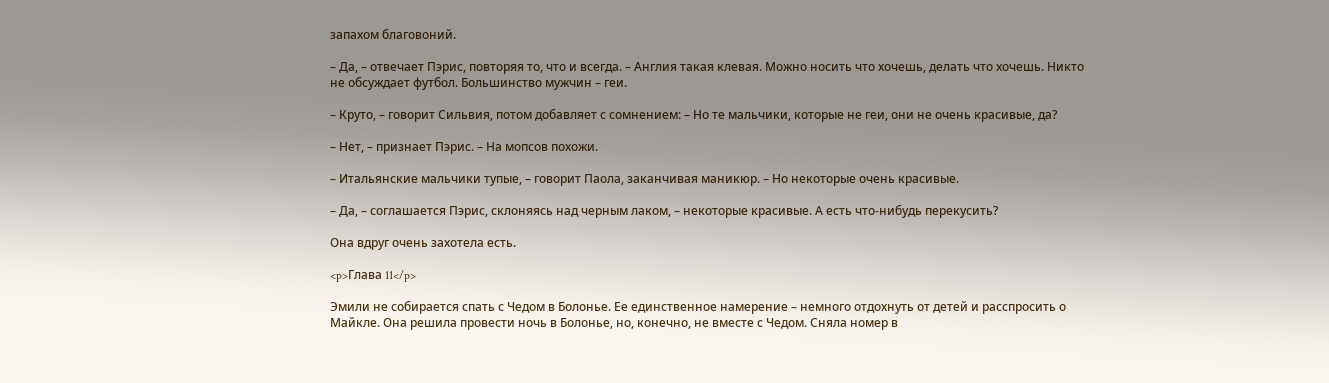запахом благовоний.

– Да, – отвечает Пэрис, повторяя то, что и всегда. – Англия такая клевая. Можно носить что хочешь, делать что хочешь. Никто не обсуждает футбол. Большинство мужчин – геи.

– Круто, – говорит Сильвия, потом добавляет с сомнением: – Но те мальчики, которые не геи, они не очень красивые, да?

– Нет, – признает Пэрис. – На мопсов похожи.

– Итальянские мальчики тупые, – говорит Паола, заканчивая маникюр. – Но некоторые очень красивые.

– Да, – соглашается Пэрис, склоняясь над черным лаком, – некоторые красивые. А есть что-нибудь перекусить?

Она вдруг очень захотела есть.

<p>Глава 11</p>

Эмили не собирается спать с Чедом в Болонье. Ее единственное намерение – немного отдохнуть от детей и расспросить о Майкле. Она решила провести ночь в Болонье, но, конечно, не вместе с Чедом. Сняла номер в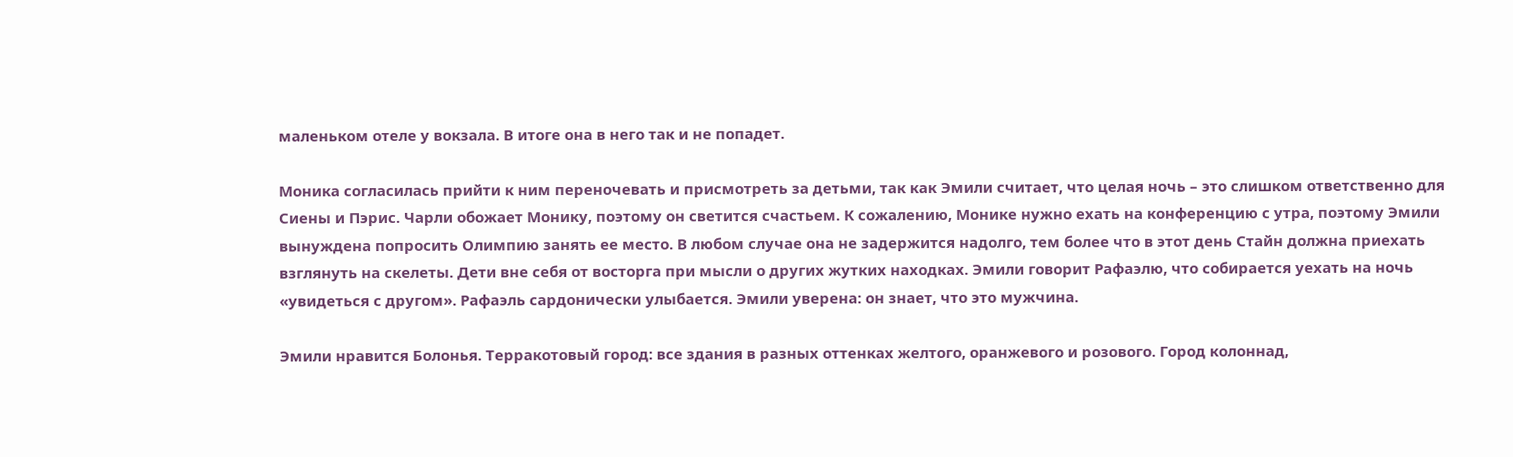маленьком отеле у вокзала. В итоге она в него так и не попадет.

Моника согласилась прийти к ним переночевать и присмотреть за детьми, так как Эмили считает, что целая ночь – это слишком ответственно для Сиены и Пэрис. Чарли обожает Монику, поэтому он светится счастьем. К сожалению, Монике нужно ехать на конференцию с утра, поэтому Эмили вынуждена попросить Олимпию занять ее место. В любом случае она не задержится надолго, тем более что в этот день Стайн должна приехать взглянуть на скелеты. Дети вне себя от восторга при мысли о других жутких находках. Эмили говорит Рафаэлю, что собирается уехать на ночь «увидеться с другом». Рафаэль сардонически улыбается. Эмили уверена: он знает, что это мужчина.

Эмили нравится Болонья. Терракотовый город: все здания в разных оттенках желтого, оранжевого и розового. Город колоннад,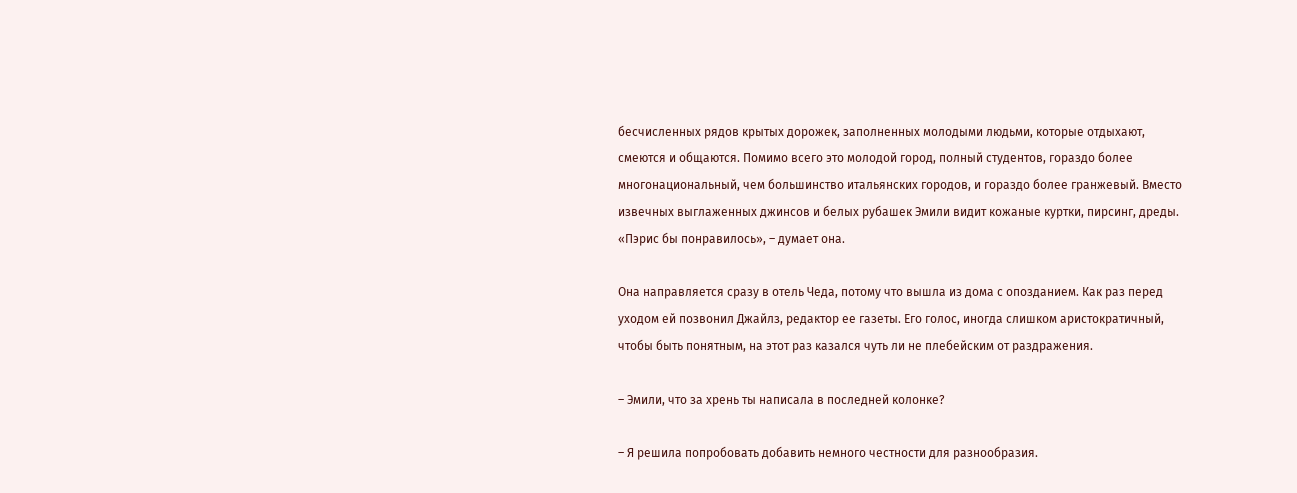бесчисленных рядов крытых дорожек, заполненных молодыми людьми, которые отдыхают, смеются и общаются. Помимо всего это молодой город, полный студентов, гораздо более многонациональный, чем большинство итальянских городов, и гораздо более гранжевый. Вместо извечных выглаженных джинсов и белых рубашек Эмили видит кожаные куртки, пирсинг, дреды. «Пэрис бы понравилось», – думает она.

Она направляется сразу в отель Чеда, потому что вышла из дома с опозданием. Как раз перед уходом ей позвонил Джайлз, редактор ее газеты. Его голос, иногда слишком аристократичный, чтобы быть понятным, на этот раз казался чуть ли не плебейским от раздражения.

– Эмили, что за хрень ты написала в последней колонке?

– Я решила попробовать добавить немного честности для разнообразия.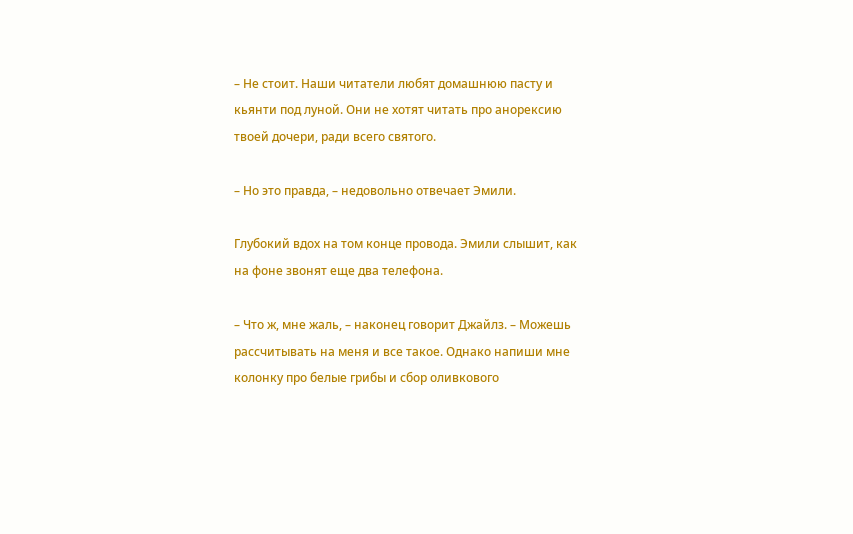– Не стоит. Наши читатели любят домашнюю пасту и кьянти под луной. Они не хотят читать про анорексию твоей дочери, ради всего святого.

– Но это правда, – недовольно отвечает Эмили.

Глубокий вдох на том конце провода. Эмили слышит, как на фоне звонят еще два телефона.

– Что ж, мне жаль, – наконец говорит Джайлз. – Можешь рассчитывать на меня и все такое. Однако напиши мне колонку про белые грибы и сбор оливкового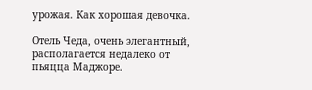урожая. Как хорошая девочка.

Отель Чеда, очень элегантный, располагается недалеко от пьяцца Маджоре.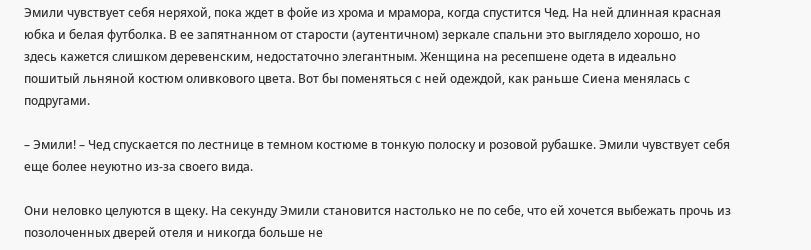Эмили чувствует себя неряхой, пока ждет в фойе из хрома и мрамора, когда спустится Чед. На ней длинная красная юбка и белая футболка. В ее запятнанном от старости (аутентичном) зеркале спальни это выглядело хорошо, но здесь кажется слишком деревенским, недостаточно элегантным. Женщина на ресепшене одета в идеально пошитый льняной костюм оливкового цвета. Вот бы поменяться с ней одеждой, как раньше Сиена менялась с подругами.

– Эмили! – Чед спускается по лестнице в темном костюме в тонкую полоску и розовой рубашке. Эмили чувствует себя еще более неуютно из-за своего вида.

Они неловко целуются в щеку. На секунду Эмили становится настолько не по себе, что ей хочется выбежать прочь из позолоченных дверей отеля и никогда больше не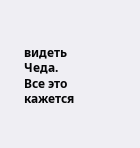видеть Чеда. Все это кажется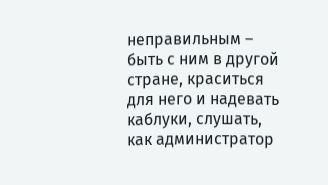неправильным – быть с ним в другой стране, краситься для него и надевать каблуки, слушать, как администратор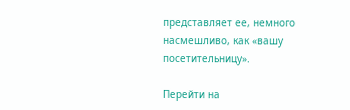представляет ее, немного насмешливо, как «вашу посетительницу».

Перейти на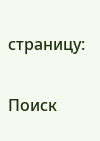страницу:

Поиск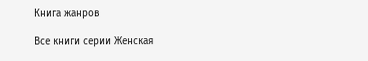Книга жанров

Все книги серии Женская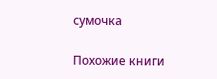сумочка

Похожие книги